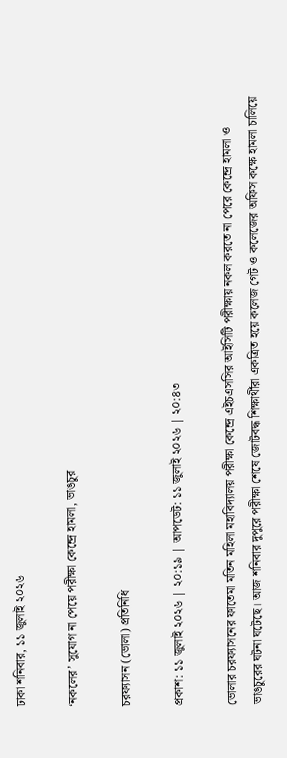ঢাকা শনিবার, ১১ জুলাই ২০২৬

‘নকলের’ সুযোগ না পেয়ে পরীক্ষা কেন্দ্রে হামলা, ভাঙচুর

চরফ্যাসন (ভোলা) প্রতিনিধি

প্রকাশ: ১১ জুলাই ২০২৬ | ২০:১৯ | আপডেট: ১১ জুলাই ২০২৬ | ২০:৪৩

ভোলার চরফ্যাসনের ফাতেমা মতিন মহিলা মহাবিদ্যালয় পরীক্ষা কেন্দ্রে এইচএসসির আইসিটি পরীক্ষায় নকল করতে না পেরে কেন্দ্রে হামলা ও ভাঙচুরের ঘটনা ঘটেছে। আজ শনিবার দুপুরে পরীক্ষা শেষে জোটবদ্ধ শিক্ষার্থীরা একত্রিত হয়ে কলেজ গেট ও কলেজের অফিস কক্ষে হামলা চালিয়ে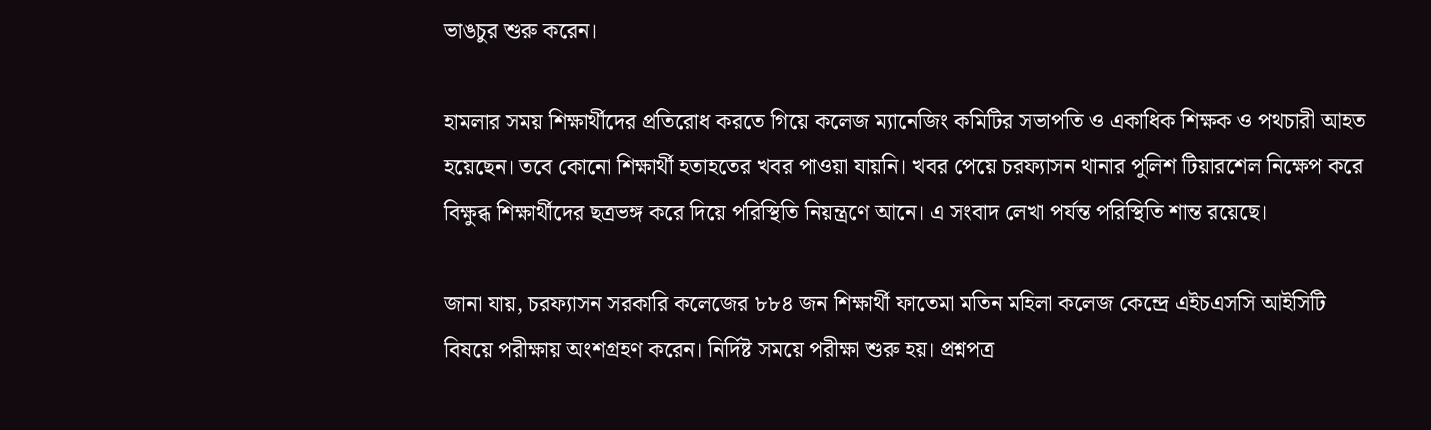ভাঙচুর শুরু করেন।

হামলার সময় শিক্ষার্থীদের প্রতিরোধ করতে গিয়ে কলেজ ম্যানেজিং কমিটির সভাপতি ও একাধিক শিক্ষক ও পথচারী আহত হয়েছেন। তবে কোনো শিক্ষার্থী হতাহতের খবর পাওয়া যায়নি। খবর পেয়ে চরফ্যাসন থানার পুলিশ টিয়ারশেল নিক্ষেপ করে বিক্ষুব্ধ শিক্ষার্থীদের ছত্রভঙ্গ করে দিয়ে পরিস্থিতি নিয়ন্ত্রণে আনে। এ সংবাদ লেখা পর্যন্ত পরিস্থিতি শান্ত রয়েছে।

জানা যায়, চরফ্যাসন সরকারি কলেজের ৮৮৪ জন শিক্ষার্থী ফাতেমা মতিন মহিলা কলেজ কেন্দ্রে এইচএসসি আইসিটি বিষয়ে পরীক্ষায় অংশগ্রহণ করেন। নির্দিষ্ট সময়ে পরীক্ষা শুরু হয়। প্রশ্নপত্র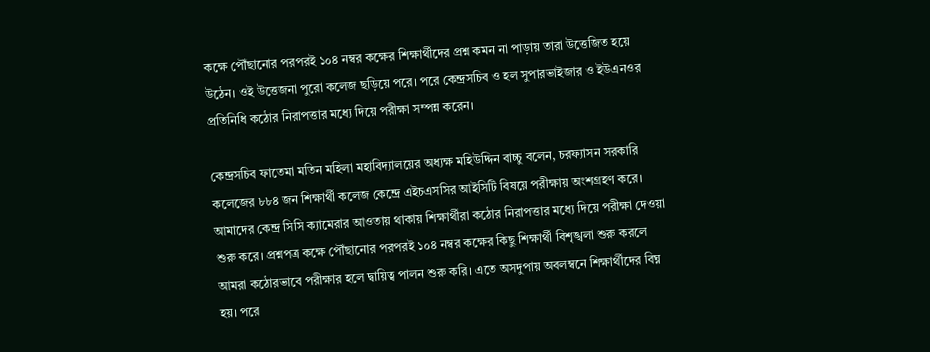কক্ষে পৌঁছানোর পরপরই ১০৪ নম্বর কক্ষের শিক্ষার্থীদের প্রশ্ন কমন না পাড়ায় তারা উত্তেজিত হয়ে উঠেন। ওই উত্তেজনা পুরো কলেজ ছড়িয়ে পরে। পরে কেন্দ্রসচিব ও হল সুপারভাইজার ও ইউএনওর প্রতিনিধি কঠোর নিরাপত্তার মধ্যে দিয়ে পরীক্ষা সম্পন্ন করেন।

কেন্দ্রসচিব ফাতেমা মতিন মহিলা মহাবিদ্যালয়ের অধ্যক্ষ মহিউদ্দিন বাচ্চু বলেন, চরফ্যাসন সরকারি কলেজের ৮৮৪ জন শিক্ষার্থী কলেজ কেন্দ্রে এইচএসসির আইসিটি বিষয়ে পরীক্ষায় অংশগ্রহণ করে। আমাদের কেন্দ্র সিসি ক্যামেরার আওতায় থাকায় শিক্ষার্থীরা কঠোর নিরাপত্তার মধ্যে দিয়ে পরীক্ষা দেওয়া শুরু করে। প্রশ্নপত্র কক্ষে পৌঁছানোর পরপরই ১০৪ নম্বর কক্ষের কিছু শিক্ষার্থী বিশৃঙ্খলা শুরু করলে আমরা কঠোরভাবে পরীক্ষার হলে দ্বায়িত্ব পালন শুরু করি। এতে অসদুপায় অবলম্বনে শিক্ষার্থীদের বিঘ্ন হয়। পরে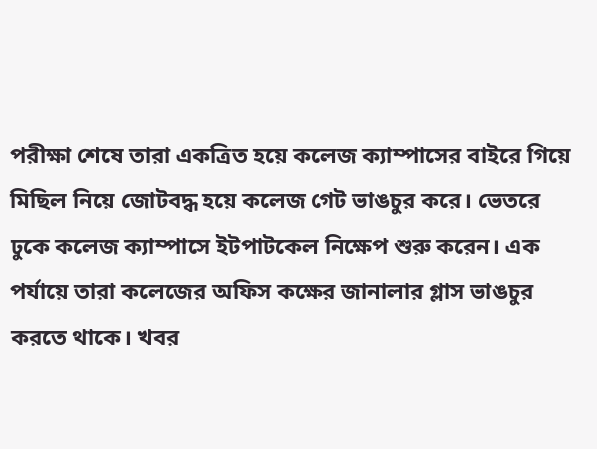পরীক্ষা শেষে তারা একত্রিত হয়ে কলেজ ক্যাম্পাসের বাইরে গিয়ে মিছিল নিয়ে জোটবদ্ধ হয়ে কলেজ গেট ভাঙচুর করে। ভেতরে ঢুকে কলেজ ক্যাম্পাসে ইটপাটকেল নিক্ষেপ শুরু করেন। এক পর্যায়ে তারা কলেজের অফিস কক্ষের জানালার গ্লাস ভাঙচুর করতে থাকে। খবর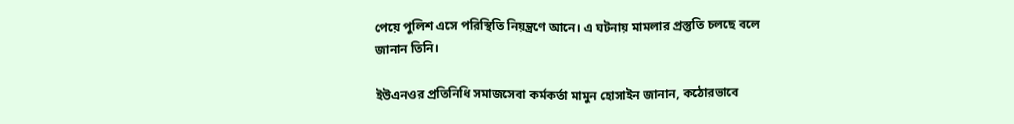পেয়ে পুলিশ এসে পরিস্থিতি নিয়ন্ত্রণে আনে। এ ঘটনায় মামলার প্রস্তুতি চলছে বলে জানান তিনি।

ইউএনওর প্রতিনিধি সমাজসেবা কর্মকর্তা মামুন হোসাইন জানান, কঠোরভাবে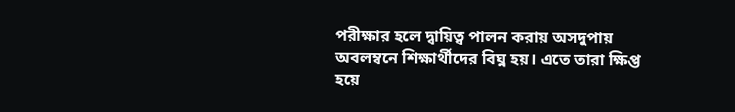পরীক্ষার হলে দ্বায়িত্ব পালন করায় অসদুপায় অবলম্বনে শিক্ষার্থীদের বিঘ্ন হয়। এতে তারা ক্ষিপ্ত হয়ে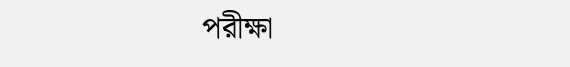পরীক্ষা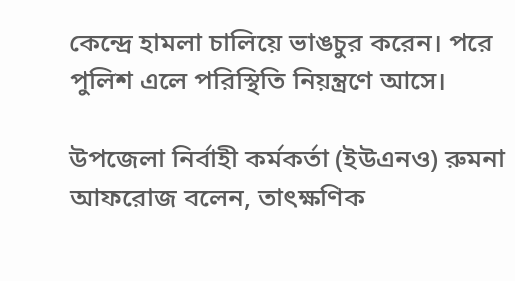কেন্দ্রে হামলা চালিয়ে ভাঙচুর করেন। পরে পুলিশ এলে পরিস্থিতি নিয়ন্ত্রণে আসে।

উপজেলা নির্বাহী কর্মকর্তা (ইউএনও) রুমনা আফরোজ বলেন, তাৎক্ষণিক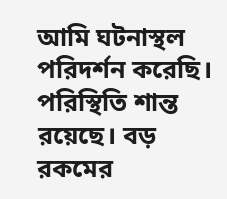আমি ঘটনাস্থল পরিদর্শন করেছি। পরিস্থিতি শান্ত রয়েছে। বড় রকমের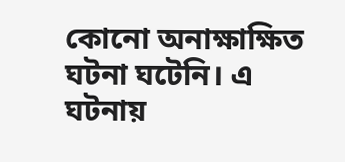কোনো অনাক্ষাক্ষিত ঘটনা ঘটেনি। এ ঘটনায়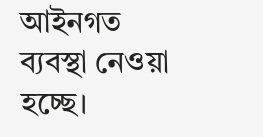আইনগত ব্যবস্থা নেওয়া হচ্ছে।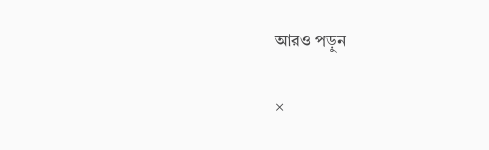আরও পড়ুন

×